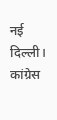नई दिल्ली। कांग्रेस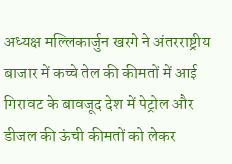अध्यक्ष मल्लिकार्जुन खरगे ने अंतरराष्ट्रीय बाजार में कच्चे तेल की कीमतों में आई गिरावट के बावजूद देश में पेट्रोल और डीजल की ऊंची कीमतों को लेकर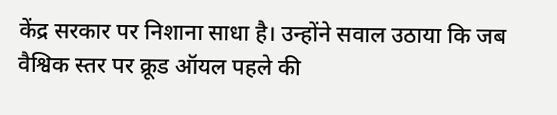केंद्र सरकार पर निशाना साधा है। उन्होंने सवाल उठाया कि जब वैश्विक स्तर पर क्रूड ऑयल पहले की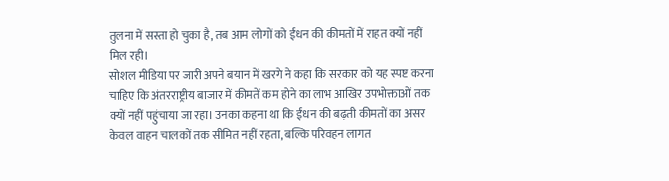तुलना में सस्ता हो चुका है, तब आम लोगों को ईंधन की कीमतों में राहत क्यों नहीं मिल रही।
सोशल मीडिया पर जारी अपने बयान में खरगे ने कहा कि सरकार को यह स्पष्ट करना चाहिए कि अंतरराष्ट्रीय बाजार में कीमतें कम होने का लाभ आखिर उपभोक्ताओं तक क्यों नहीं पहुंचाया जा रहा। उनका कहना था कि ईंधन की बढ़ती कीमतों का असर केवल वाहन चालकों तक सीमित नहीं रहता, बल्कि परिवहन लागत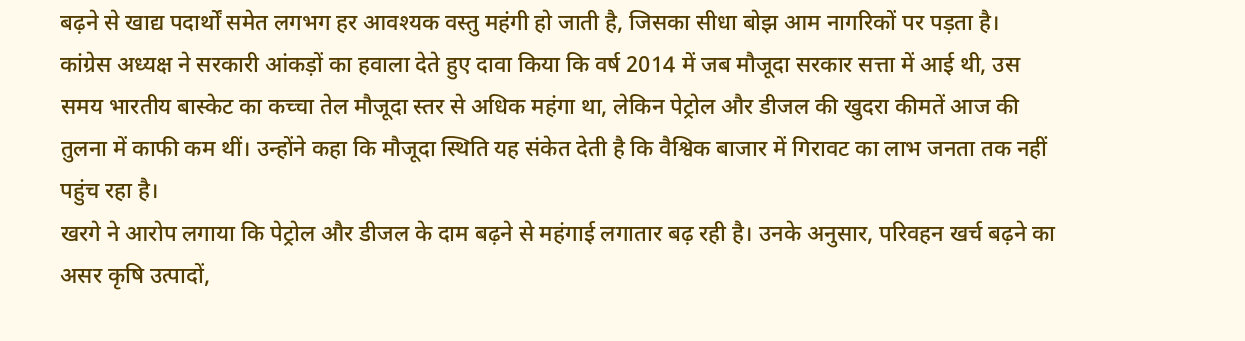बढ़ने से खाद्य पदार्थों समेत लगभग हर आवश्यक वस्तु महंगी हो जाती है, जिसका सीधा बोझ आम नागरिकों पर पड़ता है।
कांग्रेस अध्यक्ष ने सरकारी आंकड़ों का हवाला देते हुए दावा किया कि वर्ष 2014 में जब मौजूदा सरकार सत्ता में आई थी, उस समय भारतीय बास्केट का कच्चा तेल मौजूदा स्तर से अधिक महंगा था, लेकिन पेट्रोल और डीजल की खुदरा कीमतें आज की तुलना में काफी कम थीं। उन्होंने कहा कि मौजूदा स्थिति यह संकेत देती है कि वैश्विक बाजार में गिरावट का लाभ जनता तक नहीं पहुंच रहा है।
खरगे ने आरोप लगाया कि पेट्रोल और डीजल के दाम बढ़ने से महंगाई लगातार बढ़ रही है। उनके अनुसार, परिवहन खर्च बढ़ने का असर कृषि उत्पादों,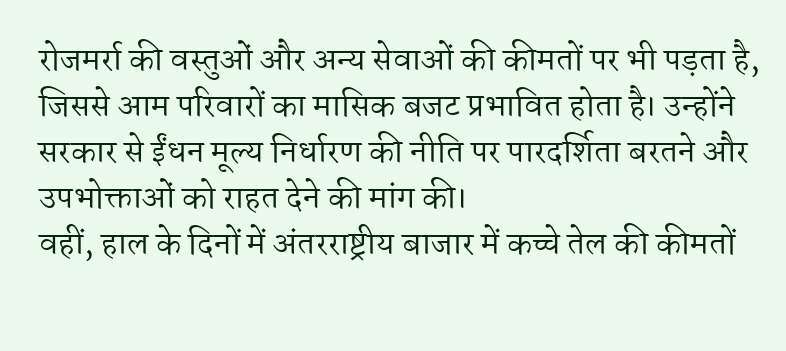रोजमर्रा की वस्तुओं और अन्य सेवाओं की कीमतों पर भी पड़ता है, जिससे आम परिवारों का मासिक बजट प्रभावित होता है। उन्होंने सरकार से ईंधन मूल्य निर्धारण की नीति पर पारदर्शिता बरतने और उपभोक्ताओं को राहत देने की मांग की।
वहीं, हाल के दिनों में अंतरराष्ट्रीय बाजार में कच्चे तेल की कीमतों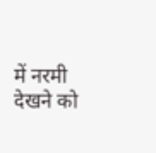में नरमी देखने को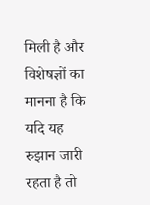मिली है और विशेषज्ञों का मानना है कि यदि यह रुझान जारी रहता है तो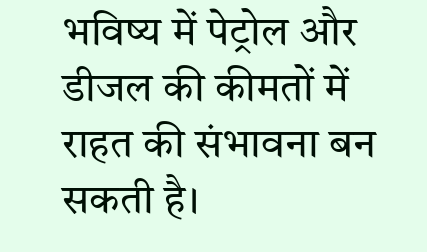भविष्य में पेट्रोल और डीजल की कीमतों में राहत की संभावना बन सकती है।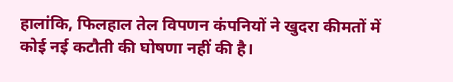हालांकि, फिलहाल तेल विपणन कंपनियों ने खुदरा कीमतों में कोई नई कटौती की घोषणा नहीं की है।